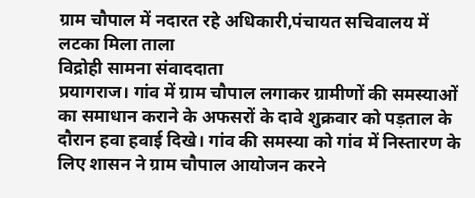ग्राम चौपाल में नदारत रहे अधिकारी,पंचायत सचिवालय में लटका मिला ताला
विद्रोही सामना संवाददाता
प्रयागराज। गांव में ग्राम चौपाल लगाकर ग्रामीणों की समस्याओं का समाधान कराने के अफसरों के दावे शुक्रवार को पड़ताल के दौरान हवा हवाई दिखे। गांव की समस्या को गांव में निस्तारण के लिए शासन ने ग्राम चौपाल आयोजन करने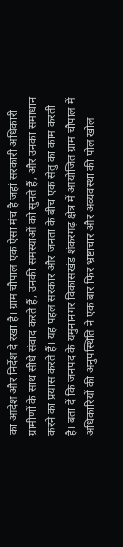का आदेश और निर्देश दे रखा है। ग्राम चौपाल एक ऐसा मंच है जहां सरकारी अधिकारी ग्रामीणों के साथ सीधे संवाद करते हैं, उनकी समस्याओं को सुनते हैं, और उनका समाधान करने का प्रयास करते हैं। यह पहल सरकार और जनता के बीच एक सेतु का काम करती है। बता दें कि जनपद के यमुनानगर विकासखंड शंकरगढ़ क्षेत्र में आयोजित ग्राम चौपाल में अधिकारियों की अनुपस्थिति ने एक बार फिर भ्रष्टाचार और अव्यवस्था की पोल खोल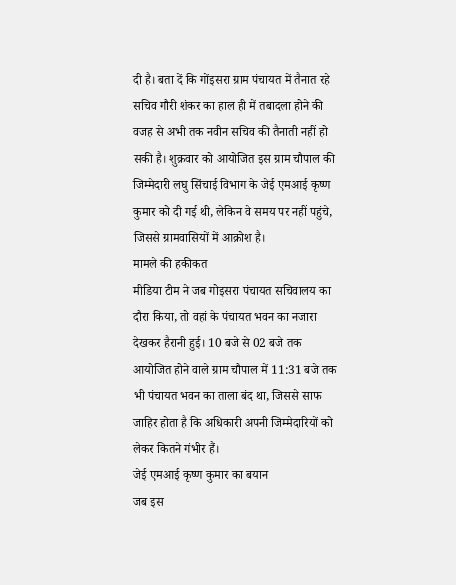दी है। बता दें कि गोंइसरा ग्राम पंचायत में तैनात रहे सचिव गौरी शंकर का हाल ही में तबादला होने की वजह से अभी तक नवीन सचिव की तैनाती नहीं हो सकी है। शुक्रवार को आयोजित इस ग्राम चौपाल की जिम्मेदारी लघु सिंचाई विभाग के जेई एमआई कृष्ण कुमार को दी गई थी, लेकिन वे समय पर नहीं पहुंचे, जिससे ग्रामवासियों में आक्रोश है।
मामले की हकीकत
मीडिया टीम ने जब गोइसरा पंचायत सचिवालय का दौरा किया, तो वहां के पंचायत भवन का नजारा देखकर हैरानी हुई। 10 बजे से 02 बजे तक आयोजित होने वाले ग्राम चौपाल में 11:31 बजे तक भी पंचायत भवन का ताला बंद था, जिससे साफ जाहिर होता है कि अधिकारी अपनी जिम्मेदारियों को लेकर कितने गंभीर हैं।
जेई एमआई कृष्ण कुमार का बयान
जब इस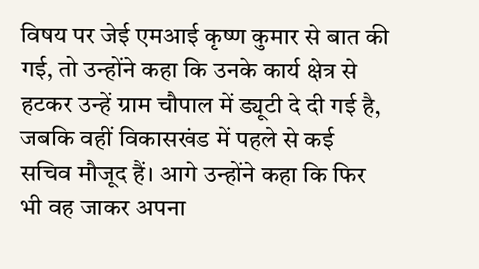विषय पर जेई एमआई कृष्ण कुमार से बात की गई, तो उन्होंने कहा कि उनके कार्य क्षेत्र से हटकर उन्हें ग्राम चौपाल में ड्यूटी दे दी गई है, जबकि वहीं विकासखंड में पहले से कई सचिव मौजूद हैं। आगे उन्होंने कहा कि फिर भी वह जाकर अपना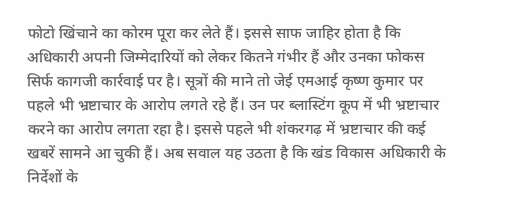फोटो खिंचाने का कोरम पूरा कर लेते हैं। इससे साफ जाहिर होता है कि अधिकारी अपनी जिम्मेदारियों को लेकर कितने गंभीर हैं और उनका फोकस सिर्फ कागजी कार्रवाई पर है। सूत्रों की माने तो जेई एमआई कृष्ण कुमार पर पहले भी भ्रष्टाचार के आरोप लगते रहे हैं। उन पर ब्लास्टिंग कूप में भी भ्रष्टाचार करने का आरोप लगता रहा है। इससे पहले भी शंकरगढ़ में भ्रष्टाचार की कई खबरें सामने आ चुकी हैं। अब सवाल यह उठता है कि खंड विकास अधिकारी के निर्देशों के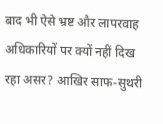बाद भी ऐसे भ्रष्ट और लापरवाह अधिकारियों पर क्यों नहीं दिख रहा असर? आखिर साफ-सुथरी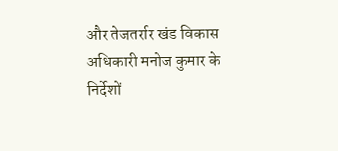और तेजतर्रार खंड विकास अधिकारी मनोज कुमार के निर्देशों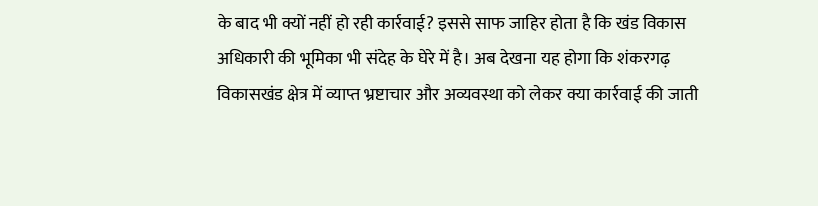के बाद भी क्यों नहीं हो रही कार्रवाई? इससे साफ जाहिर होता है कि खंड विकास अधिकारी की भूमिका भी संदेह के घेरे में है। अब देखना यह होगा कि शंकरगढ़ विकासखंड क्षेत्र में व्याप्त भ्रष्टाचार और अव्यवस्था को लेकर क्या कार्रवाई की जाती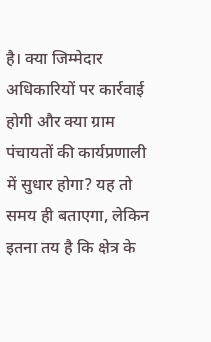है। क्या जिम्मेदार अधिकारियों पर कार्रवाई होगी और क्या ग्राम पंचायतों की कार्यप्रणाली में सुधार होगा? यह तो समय ही बताएगा, लेकिन इतना तय है कि क्षेत्र के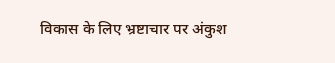विकास के लिए भ्रष्टाचार पर अंकुश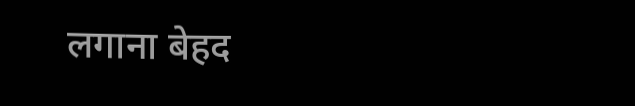लगाना बेहद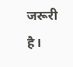जरूरी है।